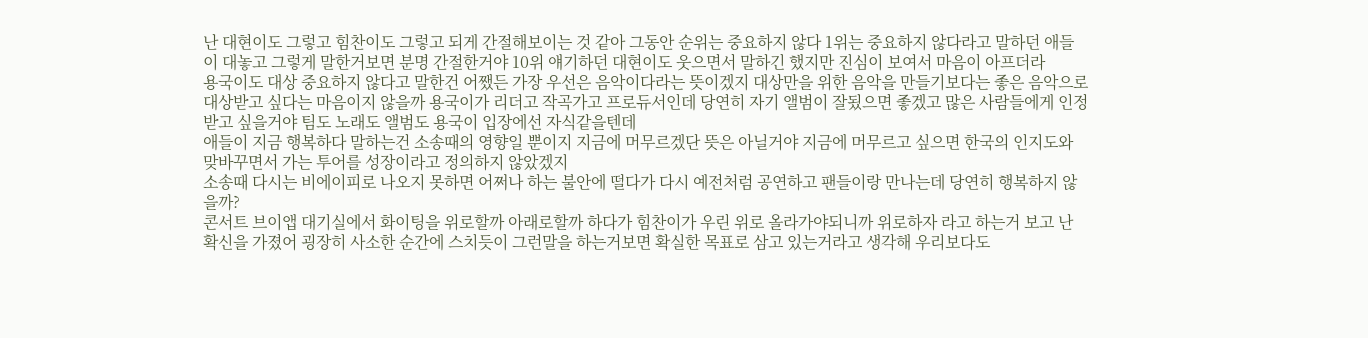난 대현이도 그렇고 힘찬이도 그렇고 되게 간절해보이는 것 같아 그동안 순위는 중요하지 않다 1위는 중요하지 않다라고 말하던 애들이 대놓고 그렇게 말한거보면 분명 간절한거야 10위 얘기하던 대현이도 웃으면서 말하긴 했지만 진심이 보여서 마음이 아프더라
용국이도 대상 중요하지 않다고 말한건 어쨌든 가장 우선은 음악이다라는 뜻이겠지 대상만을 위한 음악을 만들기보다는 좋은 음악으로 대상받고 싶다는 마음이지 않을까 용국이가 리더고 작곡가고 프로듀서인데 당연히 자기 앨범이 잘됬으면 좋겠고 많은 사람들에게 인정받고 싶을거야 팀도 노래도 앨범도 용국이 입장에선 자식같을텐데
애들이 지금 행복하다 말하는건 소송때의 영향일 뿐이지 지금에 머무르겠단 뜻은 아닐거야 지금에 머무르고 싶으면 한국의 인지도와 맞바꾸면서 가는 투어를 성장이라고 정의하지 않았겠지
소송때 다시는 비에이피로 나오지 못하면 어쩌나 하는 불안에 떨다가 다시 예전처럼 공연하고 팬들이랑 만나는데 당연히 행복하지 않을까?
콘서트 브이앱 대기실에서 화이팅을 위로할까 아래로할까 하다가 힘찬이가 우린 위로 올라가야되니까 위로하자 라고 하는거 보고 난 확신을 가졌어 굉장히 사소한 순간에 스치듯이 그런말을 하는거보면 확실한 목표로 삼고 있는거라고 생각해 우리보다도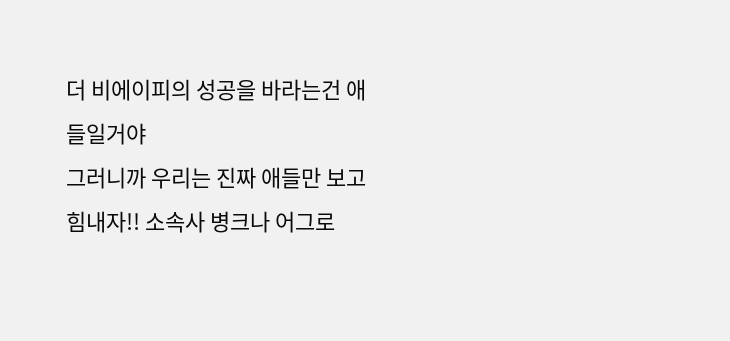더 비에이피의 성공을 바라는건 애들일거야
그러니까 우리는 진짜 애들만 보고 힘내자!! 소속사 병크나 어그로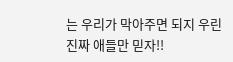는 우리가 막아주면 되지 우린 진짜 애들만 믿자!!